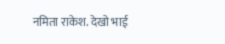नमिता राकेश. देखो भाई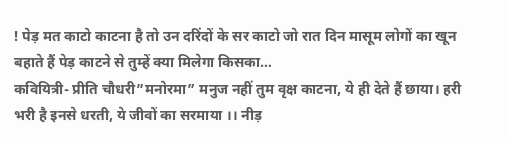! पेड़ मत काटो काटना है तो उन दरिंदों के सर काटो जो रात दिन मासूम लोगों का खून बहाते हैं पेड़ काटने से तुम्हें क्या मिलेगा किसका…
कवियित्री- प्रीति चौधरी”मनोरमा” मनुज नहीं तुम वृक्ष काटना, ये ही देते हैं छाया। हरी भरी है इनसे धरती, ये जीवों का सरमाया ।। नीड़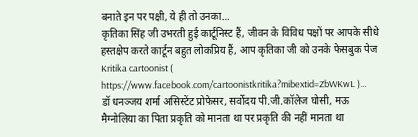बनाते इन पर पक्षी, ये ही तो उनका…
कृतिका सिंह जी उभरती हुई कार्टूनिस्ट हैं, जीवन के विविध पक्षों पर आपके सीधे हस्तक्षेप करते कार्टून बहुत लोकप्रिय हैं, आप कृतिका जी को उनके फेसबुक पेज Kritika cartoonist ( https://www.facebook.com/cartoonistkritika?mibextid=ZbWKwL )…
डॉ धनञ्जय शर्मा असिस्टेंट प्रोफेसर, सर्वोदय पी.जी.कॉलेज घोसी, मऊ मैग्नोलिया का पिता प्रकृति को मानता था पर प्रकृति की नहीं मानता था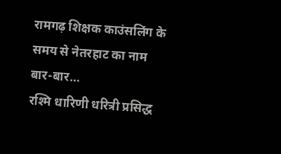रामगढ़ शिक्षक काउंसलिंग के समय से नेतरहाट का नाम बार-बार…
रश्मि धारिणी धरित्री प्रसिद्ध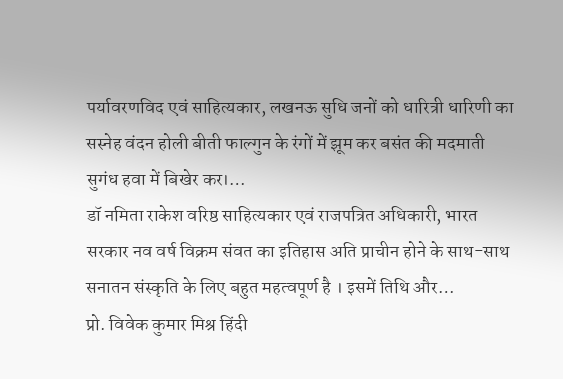पर्यावरणविद एवं साहित्यकार, लखनऊ सुधि जनों को धारित्री धारिणी का सस्नेह वंदन होली बीती फाल्गुन के रंगों में झूम कर बसंत की मदमाती सुगंध हवा में बिखेर कर।…
डॉ नमिता राकेश वरिष्ठ साहित्यकार एवं राजपत्रित अधिकारी, भारत सरकार नव वर्ष विक्रम संवत का इतिहास अति प्राचीन होने के साथ-साथ सनातन संस्कृति के लिए बहुत महत्वपूर्ण है । इसमें तिथि और…
प्रो. विवेक कुमार मिश्र हिंदी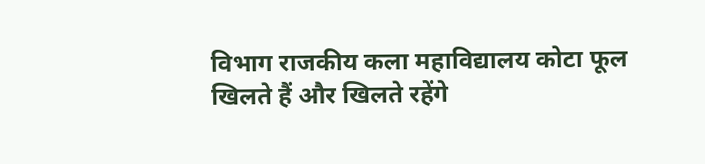विभाग राजकीय कला महाविद्यालय कोटा फूल खिलते हैं और खिलते रहेंगे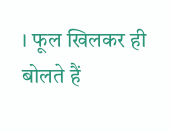। फूल खिलकर ही बोलते हैं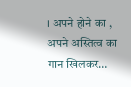। अपने होने का , अपने अस्तित्व का गान खिलकर…